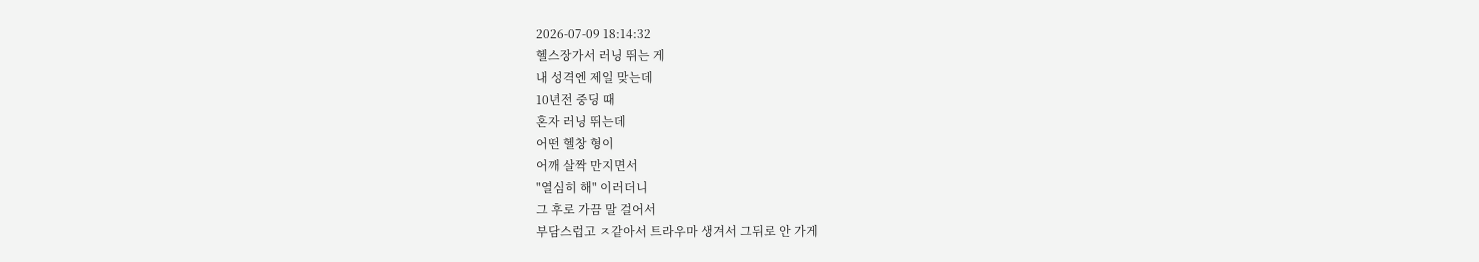2026-07-09 18:14:32
헬스장가서 러닝 뛰는 게
내 성격엔 제일 맞는데
10년전 중딩 때
혼자 러닝 뛰는데
어떤 헬창 형이
어깨 살짝 만지면서
"열심히 해" 이러더니
그 후로 가끔 말 걸어서
부담스럽고 ㅈ같아서 트라우마 생겨서 그뒤로 안 가게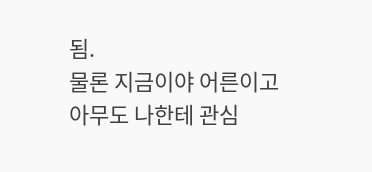됨.
물론 지금이야 어른이고
아무도 나한테 관심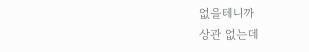없을테니까
상관 없는데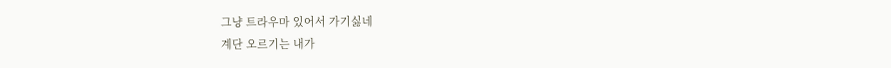그냥 트라우마 있어서 가기싫네
계단 오르기는 내가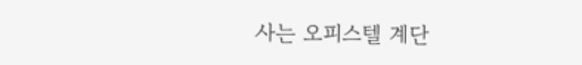사는 오피스텔 계단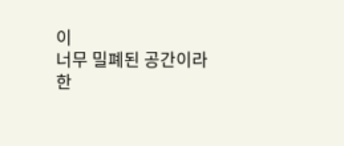이
너무 밀폐된 공간이라
한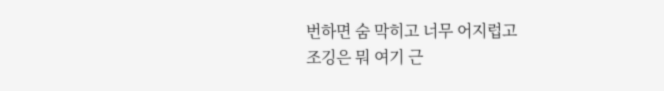번하면 숨 막히고 너무 어지럽고
조깅은 뭐 여기 근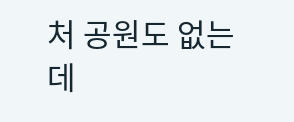처 공원도 없는데